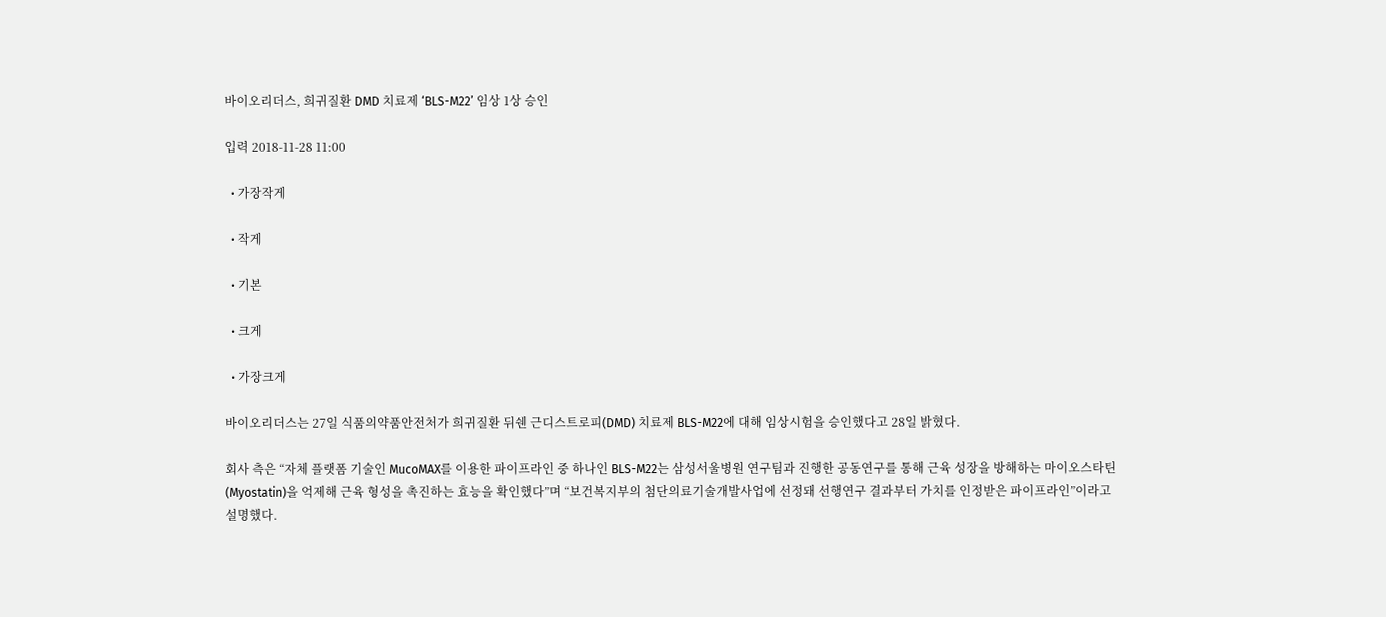바이오리더스, 희귀질환 DMD 치료제 ‘BLS-M22’ 임상 1상 승인

입력 2018-11-28 11:00

  • 가장작게

  • 작게

  • 기본

  • 크게

  • 가장크게

바이오리더스는 27일 식품의약품안전처가 희귀질환 뒤쉔 근디스트로피(DMD) 치료제 BLS-M22에 대해 임상시험을 승인했다고 28일 밝혔다.

회사 측은 “자체 플랫폼 기술인 MucoMAX를 이용한 파이프라인 중 하나인 BLS-M22는 삼성서울병원 연구팀과 진행한 공동연구를 통해 근육 성장을 방해하는 마이오스타틴(Myostatin)을 억제해 근육 형성을 촉진하는 효능을 확인했다”며 “보건복지부의 첨단의료기술개발사업에 선정돼 선행연구 결과부터 가치를 인정받은 파이프라인”이라고 설명했다.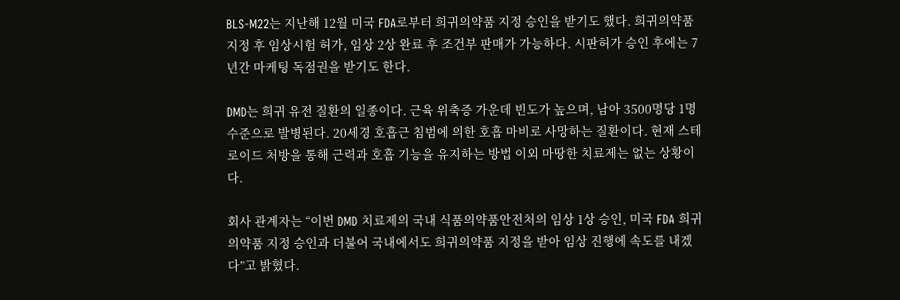BLS-M22는 지난해 12월 미국 FDA로부터 희귀의약품 지정 승인을 받기도 했다. 희귀의약품 지정 후 임상시험 허가, 임상 2상 완료 후 조건부 판매가 가능하다. 시판허가 승인 후에는 7년간 마케팅 독점권을 받기도 한다.

DMD는 희귀 유전 질환의 일종이다. 근육 위축증 가운데 빈도가 높으며, 남아 3500명당 1명 수준으로 발병된다. 20세경 호흡근 침범에 의한 호흡 마비로 사망하는 질환이다. 현재 스테로이드 처방을 통해 근력과 호흡 기능을 유지하는 방법 이외 마땅한 치료제는 없는 상황이다.

회사 관계자는 “이번 DMD 치료제의 국내 식품의약품안전처의 임상 1상 승인, 미국 FDA 희귀의약품 지정 승인과 더불어 국내에서도 희귀의약품 지정을 받아 임상 진행에 속도를 내겠다”고 밝혔다.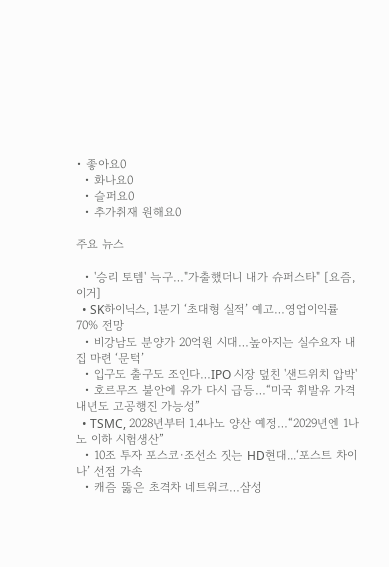• 좋아요0
  • 화나요0
  • 슬퍼요0
  • 추가취재 원해요0

주요 뉴스

  • '승리 토템' 늑구…"가출했더니 내가 슈퍼스타" [요즘, 이거]
  • SK하이닉스, 1분기 ‘초대형 실적’ 예고…영업이익률 70% 전망
  • 비강남도 분양가 20억원 시대…높아지는 실수요자 내 집 마련 ‘문턱’
  • 입구도 출구도 조인다…IPO 시장 덮친 '샌드위치 압박'
  • 호르무즈 불안에 유가 다시 급등…“미국 휘발유 가격 내년도 고공행진 가능성”
  • TSMC, 2028년부터 1.4나노 양산 예정…“2029년엔 1나노 이하 시험생산”
  • 10조 투자 포스코·조선소 짓는 HD현대...‘포스트 차이나’ 선점 가속
  • 캐즘 뚫은 초격차 네트워크…삼성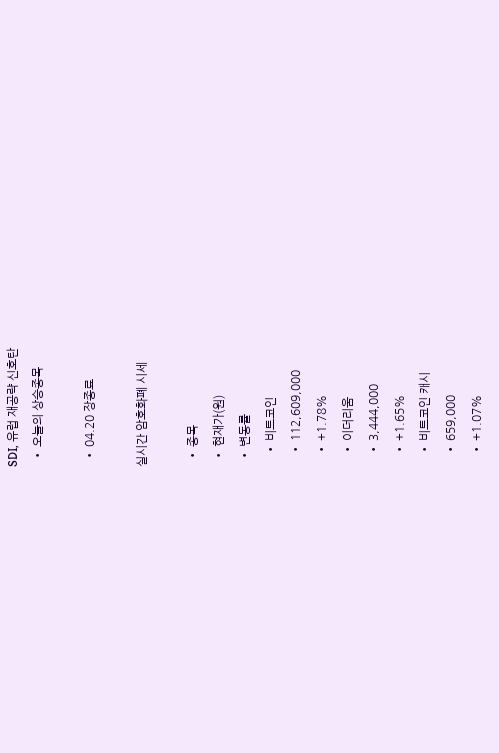SDI, 유럽 재공략 신호탄
  • 오늘의 상승종목

  • 04.20 장종료

실시간 암호화폐 시세

  • 종목
  • 현재가(원)
  • 변동률
    • 비트코인
    • 112,609,000
    • +1.78%
    • 이더리움
    • 3,444,000
    • +1.65%
    • 비트코인 캐시
    • 659,000
    • +1.07%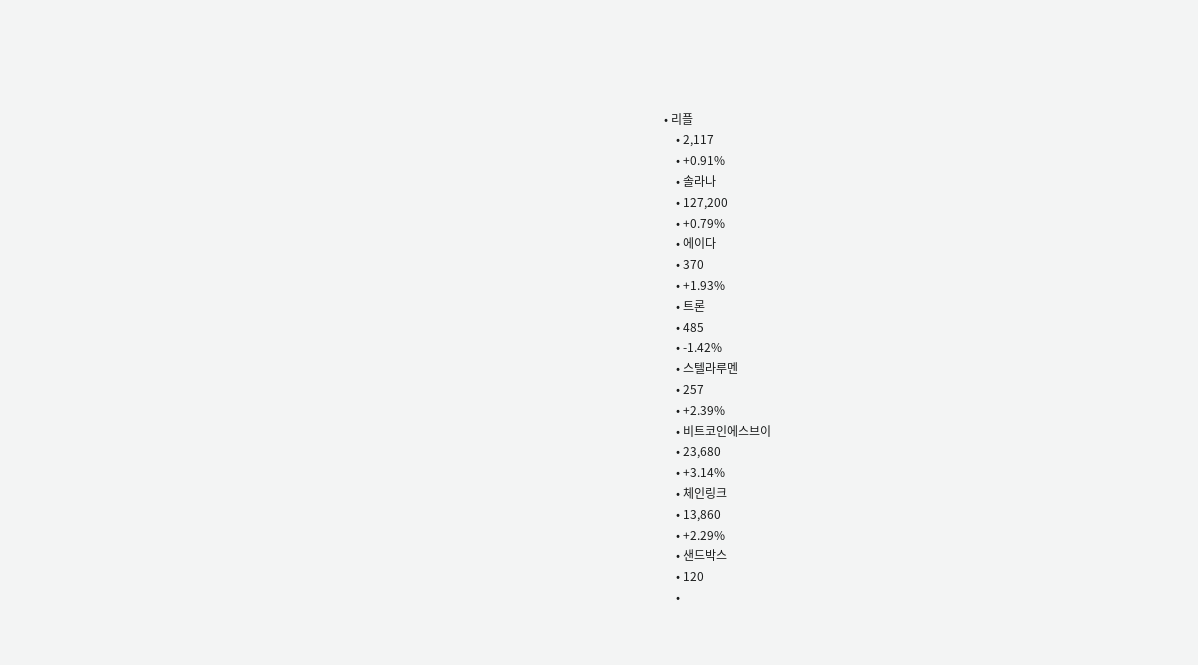• 리플
    • 2,117
    • +0.91%
    • 솔라나
    • 127,200
    • +0.79%
    • 에이다
    • 370
    • +1.93%
    • 트론
    • 485
    • -1.42%
    • 스텔라루멘
    • 257
    • +2.39%
    • 비트코인에스브이
    • 23,680
    • +3.14%
    • 체인링크
    • 13,860
    • +2.29%
    • 샌드박스
    • 120
    •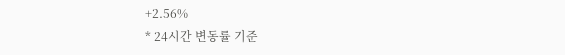+2.56%
* 24시간 변동률 기준